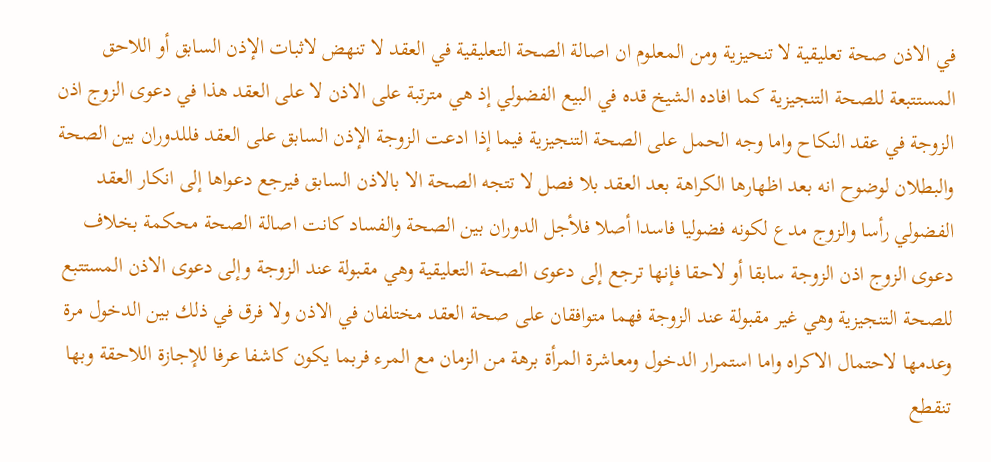في الاذن صحة تعليقية لا تنحيزية ومن المعلوم ان اصالة الصحة التعليقية في العقد لا تنهض لاثبات الإذن السابق أو اللاحق المستتبعة للصحة التنجيزية كما افاده الشيخ قده في البيع الفضولي إذ هي مترتبة على الاذن لا على العقد هذا في دعوى الزوج اذن الزوجة في عقد النكاح واما وجه الحمل على الصحة التنجيزية فيما إذا ادعت الزوجة الإذن السابق على العقد فللدوران بين الصحة والبطلان لوضوح انه بعد اظهارها الكراهة بعد العقد بلا فصل لا تتجه الصحة الا بالاذن السابق فيرجع دعواها إلى انكار العقد الفضولي رأسا والزوج مدع لكونه فضوليا فاسدا أصلا فلأجل الدوران بين الصحة والفساد كانت اصالة الصحة محكمة بخلاف دعوى الزوج اذن الزوجة سابقا أو لاحقا فإنها ترجع إلى دعوى الصحة التعليقية وهي مقبولة عند الزوجة وإلى دعوى الاذن المستتبع للصحة التنجيزية وهي غير مقبولة عند الزوجة فهما متوافقان على صحة العقد مختلفان في الاذن ولا فرق في ذلك بين الدخول مرة وعدمها لاحتمال الاكراه واما استمرار الدخول ومعاشرة المرأة برهة من الزمان مع المرء فربما يكون كاشفا عرفا للإجازة اللاحقة وبها تنقطع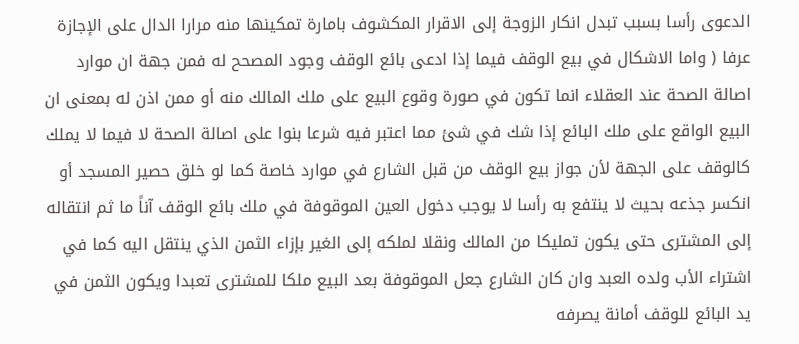الدعوى رأسا بسبب تبدل انكار الزوجة إلى الاقرار المكشوف بامارة تمكينها منه مرارا الدال على الإجازة عرفا ( واما الاشكال في بيع الوقف فيما إذا ادعى بائع الوقف وجود المصحح له فمن جهة ان موارد اصالة الصحة عند العقلاء انما تكون في صورة وقوع البيع على ملك المالك منه أو ممن اذن له بمعنى ان البيع الواقع على ملك البائع إذا شك في شئ مما اعتبر فيه شرعا بنوا على اصالة الصحة لا فيما لا يملك كالوقف على الجهة لأن جواز بيع الوقف من قبل الشارع في موارد خاصة كما لو خلق حصير المسجد أو انكسر جذعه بحيث لا ينتفع به رأسا لا يوجب دخول العين الموقوفة في ملك بائع الوقف آناً ما ثم انتقاله إلى المشترى حتى يكون تمليكا من المالك ونقلا لملكه إلى الغير بإزاء الثمن الذي ينتقل اليه كما في اشتراء الأب ولده العبد وان كان الشارع جعل الموقوفة بعد البيع ملكا للمشترى تعبدا ويكون الثمن في يد البائع للوقف أمانة يصرفه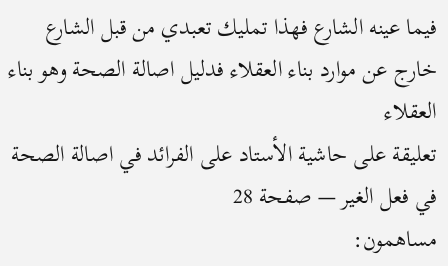فيما عينه الشارع فهذا تمليك تعبدي من قبل الشارع خارج عن موارد بناء العقلاء فدليل اصالة الصحة وهو بناء العقلاء
تعليقة على حاشية الأستاد على الفرائد في اصالة الصحة في فعل الغير — صفحة 28
مساهمون: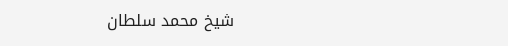شيخ محمد سلطان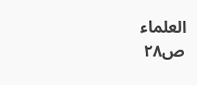العلماء
ص٢٨